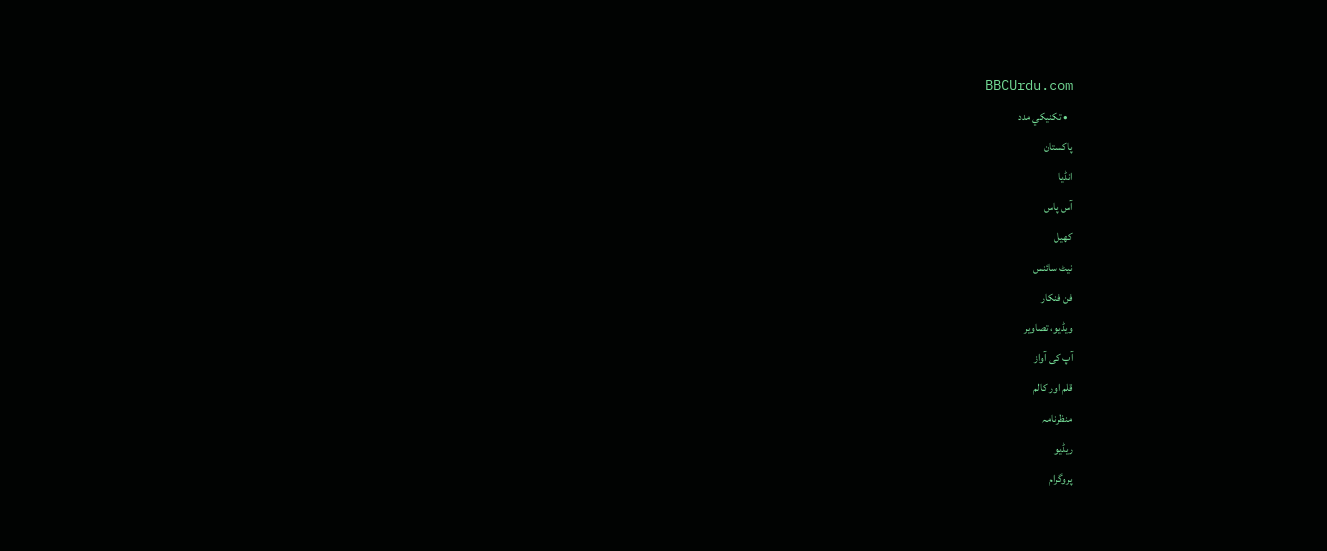BBCUrdu.com
  • تکنيکي مدد
پاکستان
انڈیا
آس پاس
کھیل
نیٹ سائنس
فن فنکار
ویڈیو، تصاویر
آپ کی آواز
قلم اور کالم
منظرنامہ
ریڈیو
پروگرام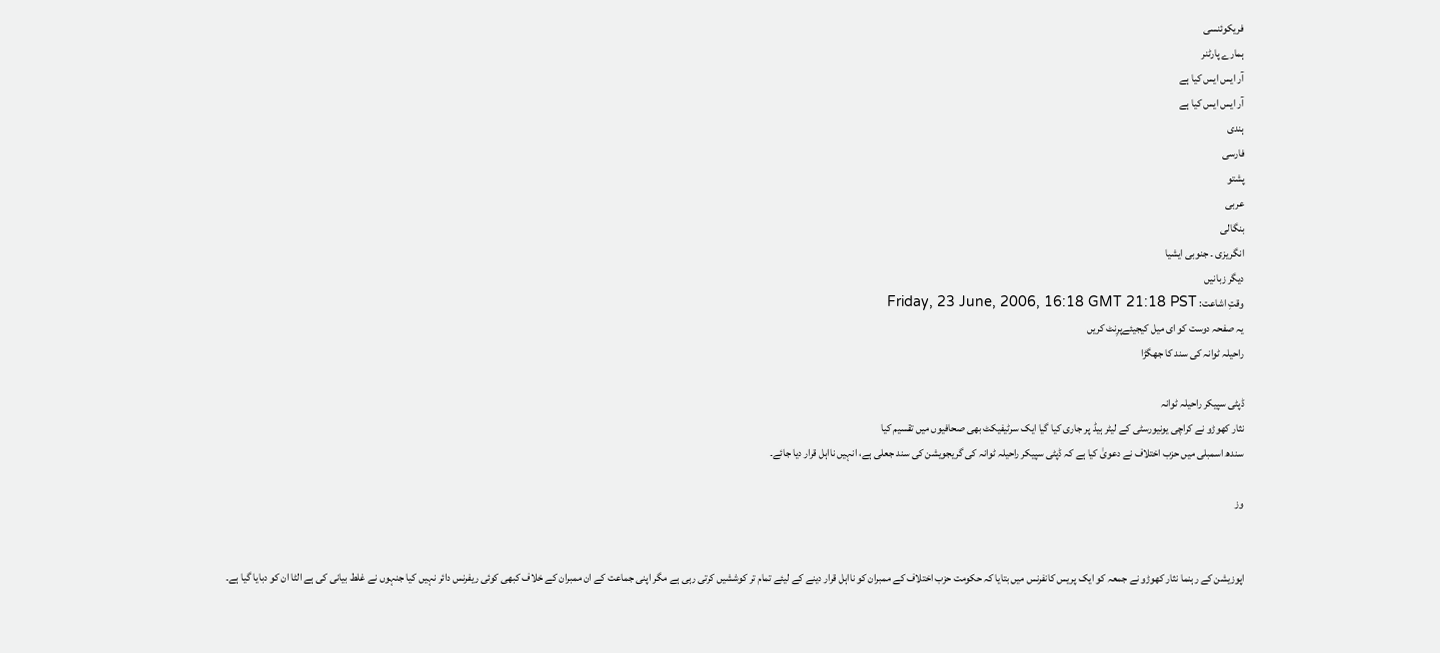فریکوئنسی
ہمارے پارٹنر
آر ایس ایس کیا ہے
آر ایس ایس کیا ہے
ہندی
فارسی
پشتو
عربی
بنگالی
انگریزی ۔ جنوبی ایشیا
دیگر زبانیں
وقتِ اشاعت: Friday, 23 June, 2006, 16:18 GMT 21:18 PST
یہ صفحہ دوست کو ای میل کیجیئےپرِنٹ کریں
راحیلہ ٹوانہ کی سند کا جھگڑا

ڈپٹی سپیکر راحیلہ ٹوانہ
نثار کھوڑو نے کراچی یونیورسٹی کے لیٹر ہیڈ پر جاری کیا گیا ایک سرٹیفیکٹ بھی صحافیوں میں تقسیم کیا
سندھ اسمبلی میں حزب اختلاف نے دعویٰ کیا ہے کہ ڈپٹی سپیکر راحیلہ ٹوانہ کی گریجویشن کی سند جعلی ہے، انہیں نااہل قرار دیا جائے۔

وز


اپوزیشن کے رہنما نثار کھوڑو نے جمعہ کو ایک پریس کانفرنس میں بتایا کہ حکومت حزب اختلاف کے ممبران کو نااہل قرار دینے کے لیئے تمام تر کوششیں کرتی رہی ہے مگر اپنی جماعت کے ان ممبران کے خلاف کبھی کوئی ریفرنس دائر نہیں کیا جنہوں نے غلط بیانی کی ہے الٹا ان کو دبایا گیا ہے۔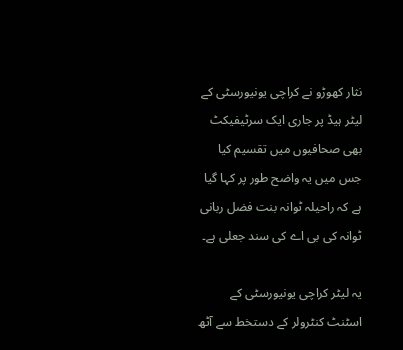نثار کھوڑو نے کراچی یونیورسٹی کے لیٹر ہیڈ پر جاری ایک سرٹیفیکٹ بھی صحافیوں میں تقسیم کیا جس میں یہ واضح طور پر کہا گیا ہے کہ راحیلہ ٹوانہ بنت فضل ربانی ٹوانہ کی بی اے کی سند جعلی ہے۔

یہ لیٹر کراچی یونیورسٹی کے اسٹنٹ کنٹرولر کے دستخط سے آٹھ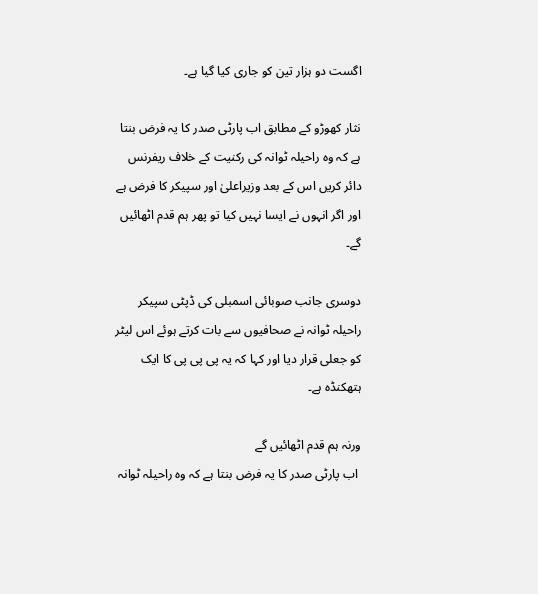اگست دو ہزار تین کو جاری کیا گیا ہے۔

نثار کھوڑو کے مطابق اب پارٹی صدر کا یہ فرض بنتا ہے کہ وہ راحیلہ ٹوانہ کی رکنیت کے خلاف ریفرنس دائر کریں اس کے بعد وزیراعلیٰ اور سپیکر کا فرض ہے اور اگر انہوں نے ایسا نہیں کیا تو پھر ہم قدم اٹھائیں گے۔

دوسری جانب صوبائی اسمبلی کی ڈپٹی سپیکر راحیلہ ٹوانہ نے صحافیوں سے بات کرتے ہوئے اس لیٹر کو جعلی قرار دیا اور کہا کہ یہ پی پی پی کا ایک ہتھکنڈہ ہے۔

ورنہ ہم قدم اٹھائیں گے
 اب پارٹی صدر کا یہ فرض بنتا ہے کہ وہ راحیلہ ٹوانہ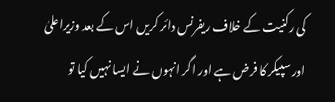کی رکنیت کے خلاف ریفرنس دائر کریں اس کے بعد وزیراعلیٰ اور سپیکر کا فرض ہے اور اگر انہوں نے ایسا نہیں کیا تو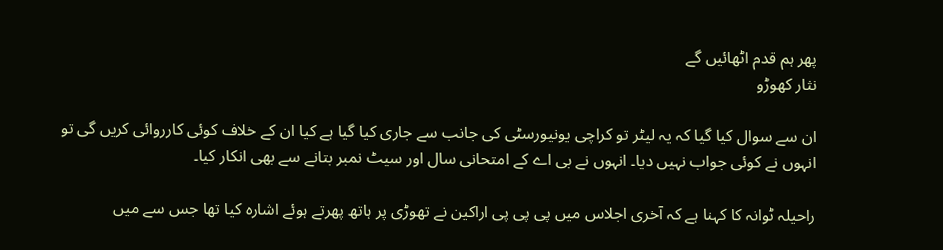پھر ہم قدم اٹھائیں گے
نثار کھوڑو

ان سے سوال کیا گیا کہ یہ لیٹر تو کراچی یونیورسٹی کی جانب سے جاری کیا گیا ہے کیا ان کے خلاف کوئی کارروائی کریں گی تو انہوں نے کوئی جواب نہیں دیا۔ انہوں نے بی اے کے امتحانی سال اور سیٹ نمبر بتانے سے بھی انکار کیا۔

راحیلہ ٹوانہ کا کہنا ہے کہ آخری اجلاس میں پی پی پی اراکین نے تھوڑی پر ہاتھ پھرتے ہوئے اشارہ کیا تھا جس سے میں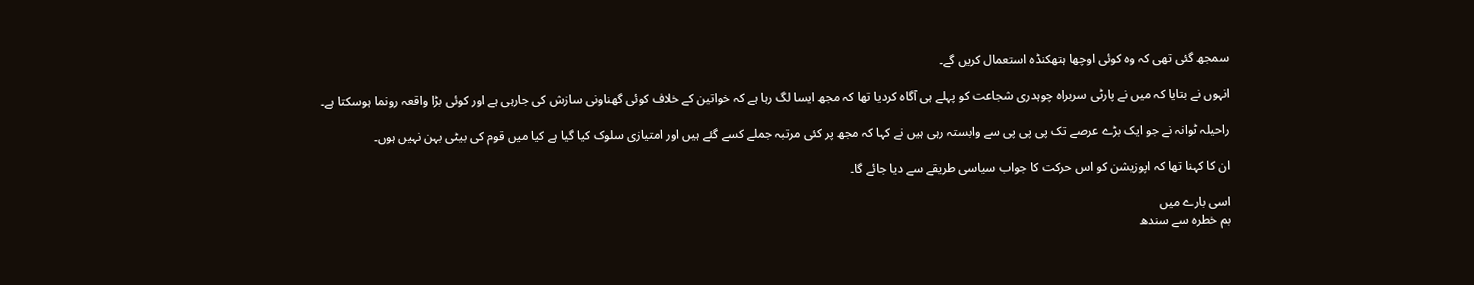سمجھ گئی تھی کہ وہ کوئی اوچھا ہتھکنڈہ استعمال کریں گے۔

انہوں نے بتایا کہ میں نے پارٹی سربراہ چوہدری شجاعت کو پہلے ہی آگاہ کردیا تھا کہ مجھ ایسا لگ رہا ہے کہ خواتین کے خلاف کوئی گھناونی سازش کی جارہی ہے اور کوئی بڑا واقعہ رونما ہوسکتا ہے۔

راحیلہ ٹوانہ نے جو ایک بڑے عرصے تک پی پی پی سے وابستہ رہی ہیں نے کہا کہ مجھ پر کئی مرتبہ جملے کسے گئے ہیں اور امتیازی سلوک کیا گیا ہے کیا میں قوم کی بیٹی بہن نہیں ہوں۔

ان کا کہنا تھا کہ اپوزیشن کو اس حرکت کا جواب سیاسی طریقے سے دیا جائے گا۔

اسی بارے میں
بم خطرہ سے سندھ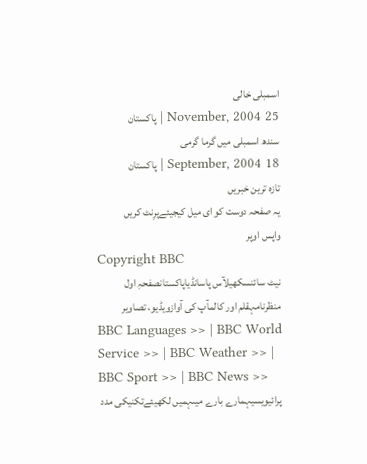اسمبلی خالی
25 November, 2004 | پاکستان
سندھ اسمبلی میں گرما گرمی
18 September, 2004 | پاکستان
تازہ ترین خبریں
یہ صفحہ دوست کو ای میل کیجیئےپرِنٹ کریں
واپس اوپر
Copyright BBC
نیٹ سائنسکھیلآس پاسانڈیاپاکستانصفحہِ اول
منظرنامہقلم اور کالمآپ کی آوازویڈیو، تصاویر
BBC Languages >> | BBC World Service >> | BBC Weather >> | BBC Sport >> | BBC News >>
پرائیویسیہمارے بارے میںہمیں لکھیئےتکنیکی مدد